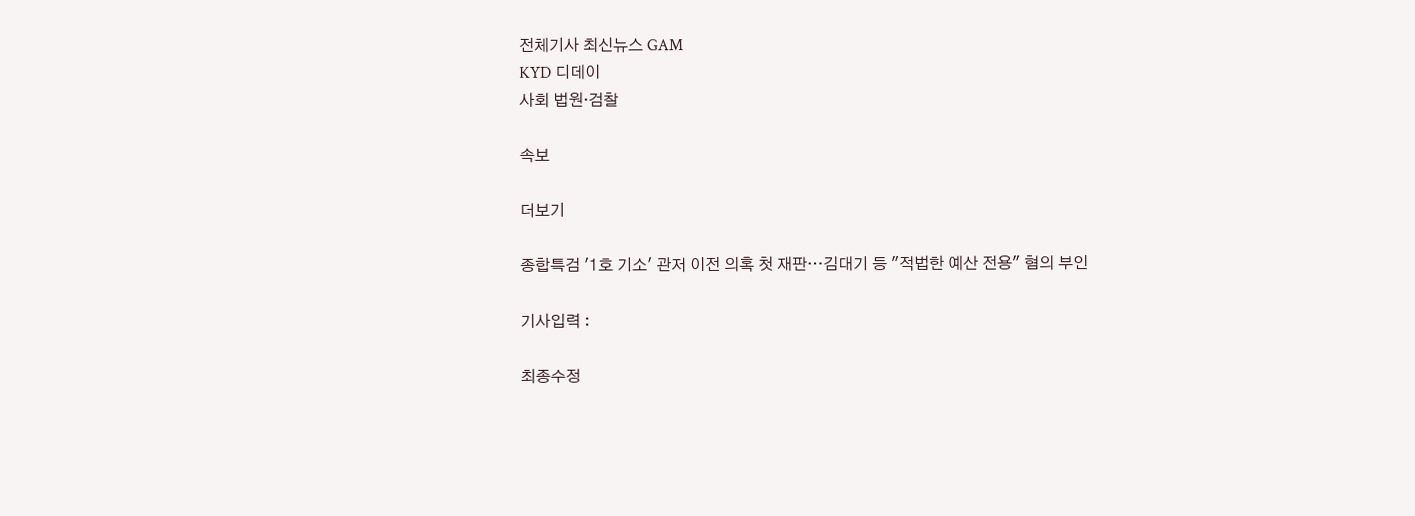전체기사 최신뉴스 GAM
KYD 디데이
사회 법원·검찰

속보

더보기

종합특검 '1호 기소' 관저 이전 의혹 첫 재판…김대기 등 "적법한 예산 전용" 혐의 부인

기사입력 :

최종수정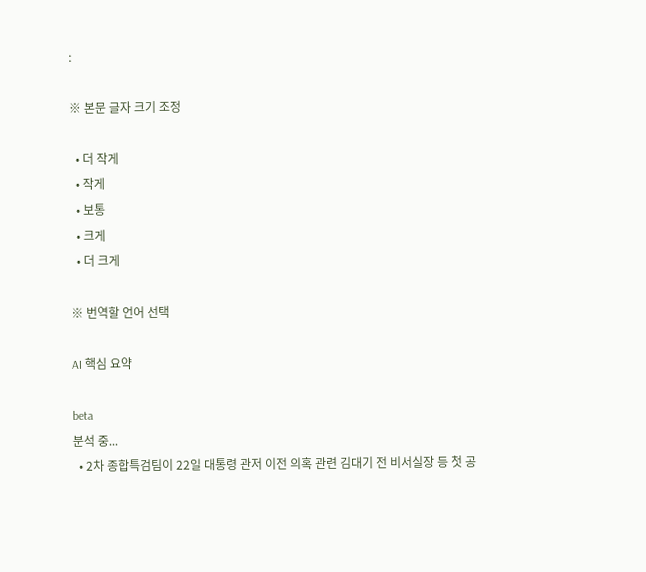:

※ 본문 글자 크기 조정

  • 더 작게
  • 작게
  • 보통
  • 크게
  • 더 크게

※ 번역할 언어 선택

AI 핵심 요약

beta
분석 중...
  • 2차 종합특검팀이 22일 대통령 관저 이전 의혹 관련 김대기 전 비서실장 등 첫 공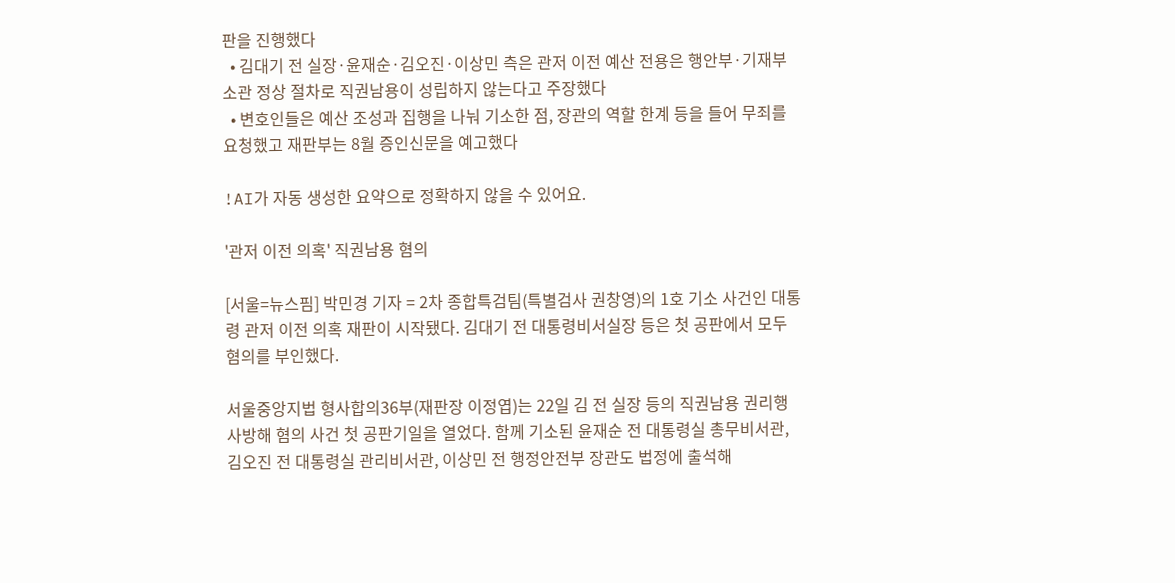판을 진행했다
  • 김대기 전 실장·윤재순·김오진·이상민 측은 관저 이전 예산 전용은 행안부·기재부 소관 정상 절차로 직권남용이 성립하지 않는다고 주장했다
  • 변호인들은 예산 조성과 집행을 나눠 기소한 점, 장관의 역할 한계 등을 들어 무죄를 요청했고 재판부는 8월 증인신문을 예고했다

!AI가 자동 생성한 요약으로 정확하지 않을 수 있어요.

'관저 이전 의혹' 직권남용 혐의

[서울=뉴스핌] 박민경 기자 = 2차 종합특검팀(특별검사 권창영)의 1호 기소 사건인 대통령 관저 이전 의혹 재판이 시작됐다. 김대기 전 대통령비서실장 등은 첫 공판에서 모두 혐의를 부인했다.

서울중앙지법 형사합의36부(재판장 이정엽)는 22일 김 전 실장 등의 직권남용 권리행사방해 혐의 사건 첫 공판기일을 열었다. 함께 기소된 윤재순 전 대통령실 총무비서관, 김오진 전 대통령실 관리비서관, 이상민 전 행정안전부 장관도 법정에 출석해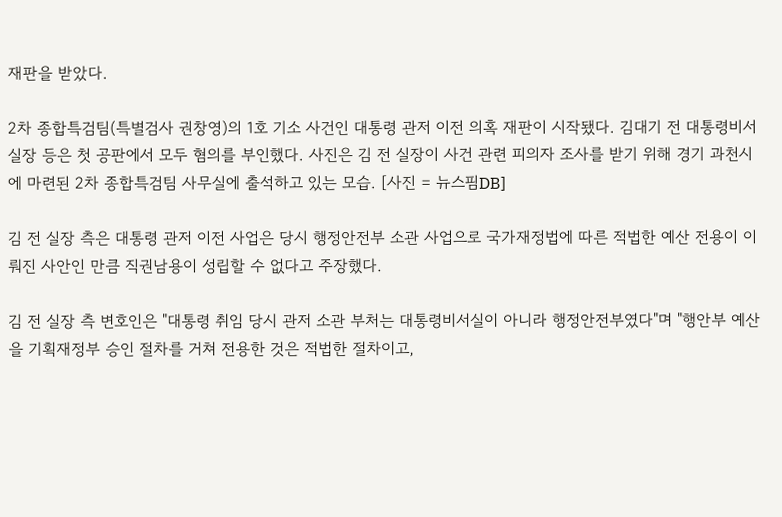재판을 받았다.

2차 종합특검팀(특별검사 권창영)의 1호 기소 사건인 대통령 관저 이전 의혹 재판이 시작됐다. 김대기 전 대통령비서실장 등은 첫 공판에서 모두 혐의를 부인했다. 사진은 김 전 실장이 사건 관련 피의자 조사를 받기 위해 경기 과천시에 마련된 2차 종합특검팀 사무실에 출석하고 있는 모습. [사진 = 뉴스핌DB]

김 전 실장 측은 대통령 관저 이전 사업은 당시 행정안전부 소관 사업으로 국가재정법에 따른 적법한 예산 전용이 이뤄진 사안인 만큼 직권남용이 성립할 수 없다고 주장했다.

김 전 실장 측 변호인은 "대통령 취임 당시 관저 소관 부처는 대통령비서실이 아니라 행정안전부였다"며 "행안부 예산을 기획재정부 승인 절차를 거쳐 전용한 것은 적법한 절차이고,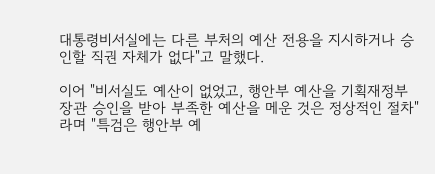대통령비서실에는 다른 부처의 예산 전용을 지시하거나 승인할 직권 자체가 없다"고 말했다.

이어 "비서실도 예산이 없었고, 행안부 예산을 기획재정부 장관 승인을 받아 부족한 예산을 메운 것은 정상적인 절차"라며 "특검은 행안부 예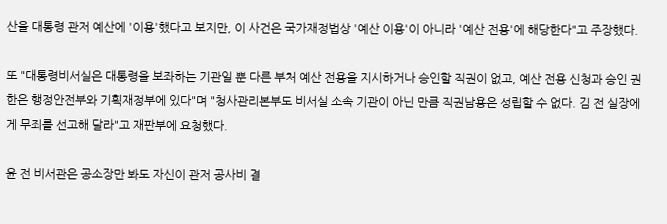산을 대통령 관저 예산에 '이용'했다고 보지만, 이 사건은 국가재정법상 '예산 이용'이 아니라 '예산 전용'에 해당한다"고 주장했다.

또 "대통령비서실은 대통령을 보좌하는 기관일 뿐 다른 부처 예산 전용을 지시하거나 승인할 직권이 없고, 예산 전용 신청과 승인 권한은 행정안전부와 기획재정부에 있다"며 "청사관리본부도 비서실 소속 기관이 아닌 만큼 직권남용은 성립할 수 없다. 김 전 실장에게 무죄를 선고해 달라"고 재판부에 요청했다.

윤 전 비서관은 공소장만 봐도 자신이 관저 공사비 결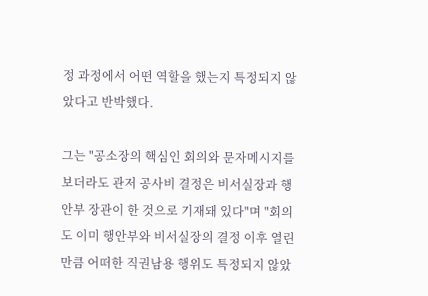정 과정에서 어떤 역할을 했는지 특정되지 않았다고 반박했다.

그는 "공소장의 핵심인 회의와 문자메시지를 보더라도 관저 공사비 결정은 비서실장과 행안부 장관이 한 것으로 기재돼 있다"며 "회의도 이미 행안부와 비서실장의 결정 이후 열린 만큼 어떠한 직권남용 행위도 특정되지 않았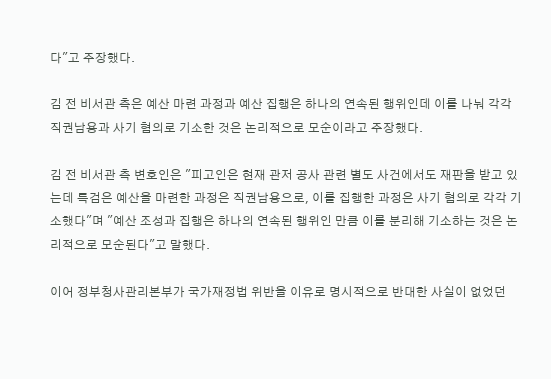다"고 주장했다.

김 전 비서관 측은 예산 마련 과정과 예산 집행은 하나의 연속된 행위인데 이를 나눠 각각 직권남용과 사기 혐의로 기소한 것은 논리적으로 모순이라고 주장했다.

김 전 비서관 측 변호인은 "피고인은 현재 관저 공사 관련 별도 사건에서도 재판을 받고 있는데 특검은 예산을 마련한 과정은 직권남용으로, 이를 집행한 과정은 사기 혐의로 각각 기소했다"며 "예산 조성과 집행은 하나의 연속된 행위인 만큼 이를 분리해 기소하는 것은 논리적으로 모순된다"고 말했다.

이어 정부청사관리본부가 국가재정법 위반을 이유로 명시적으로 반대한 사실이 없었던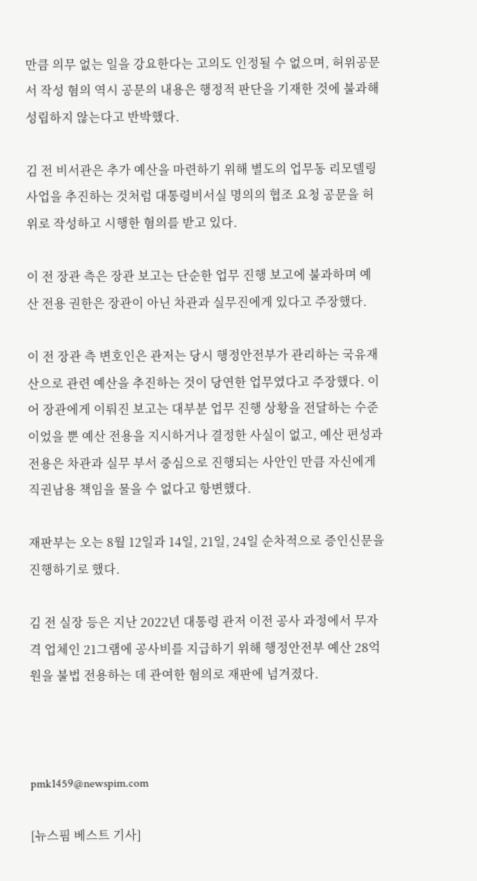만큼 의무 없는 일을 강요한다는 고의도 인정될 수 없으며, 허위공문서 작성 혐의 역시 공문의 내용은 행정적 판단을 기재한 것에 불과해 성립하지 않는다고 반박했다.

김 전 비서관은 추가 예산을 마련하기 위해 별도의 업무동 리모델링 사업을 추진하는 것처럼 대통령비서실 명의의 협조 요청 공문을 허위로 작성하고 시행한 혐의를 받고 있다.

이 전 장관 측은 장관 보고는 단순한 업무 진행 보고에 불과하며 예산 전용 권한은 장관이 아닌 차관과 실무진에게 있다고 주장했다.

이 전 장관 측 변호인은 관저는 당시 행정안전부가 관리하는 국유재산으로 관련 예산을 추진하는 것이 당연한 업무였다고 주장했다. 이어 장관에게 이뤄진 보고는 대부분 업무 진행 상황을 전달하는 수준이었을 뿐 예산 전용을 지시하거나 결정한 사실이 없고, 예산 편성과 전용은 차관과 실무 부서 중심으로 진행되는 사안인 만큼 자신에게 직권남용 책임을 물을 수 없다고 항변했다.

재판부는 오는 8월 12일과 14일, 21일, 24일 순차적으로 증인신문을 진행하기로 했다.

김 전 실장 등은 지난 2022년 대통령 관저 이전 공사 과정에서 무자격 업체인 21그램에 공사비를 지급하기 위해 행정안전부 예산 28억 원을 불법 전용하는 데 관여한 혐의로 재판에 넘겨졌다.



pmk1459@newspim.com

[뉴스핌 베스트 기사]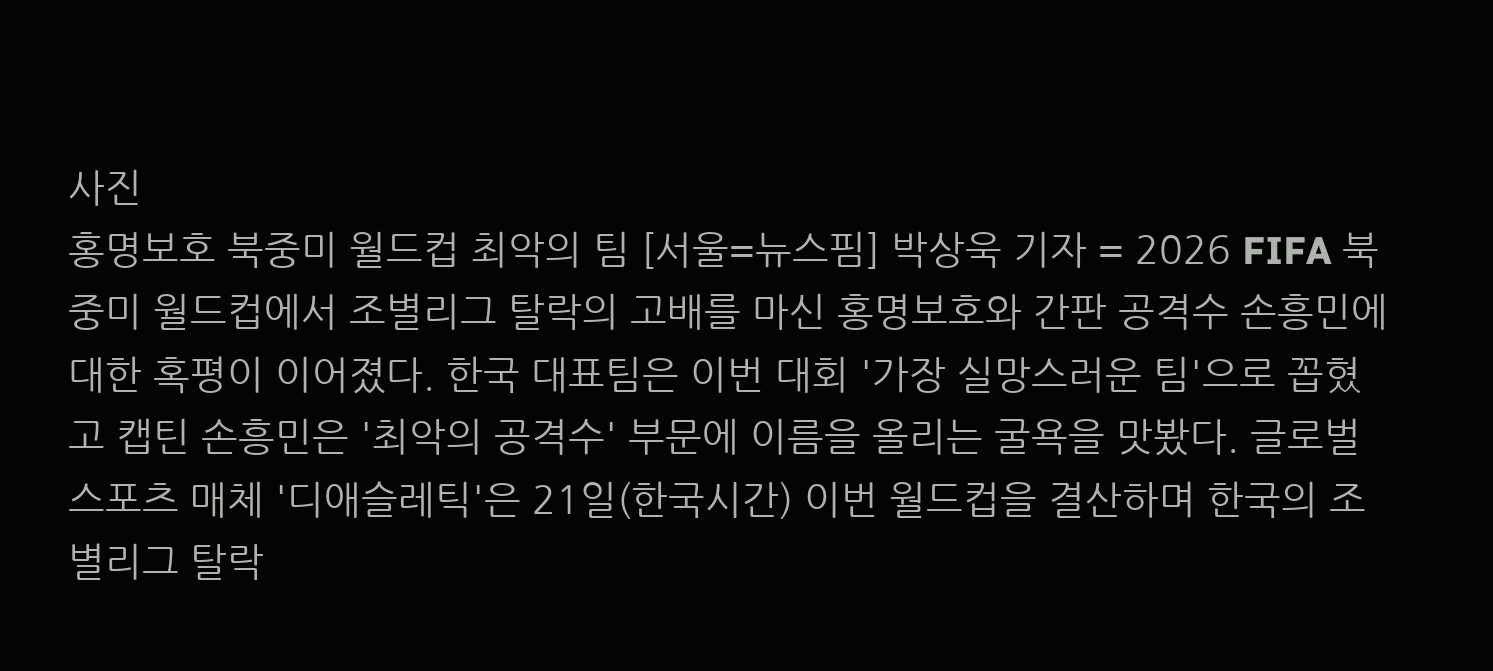사진
홍명보호 북중미 월드컵 최악의 팀 [서울=뉴스핌] 박상욱 기자 = 2026 FIFA 북중미 월드컵에서 조별리그 탈락의 고배를 마신 홍명보호와 간판 공격수 손흥민에 대한 혹평이 이어졌다. 한국 대표팀은 이번 대회 '가장 실망스러운 팀'으로 꼽혔고 캡틴 손흥민은 '최악의 공격수' 부문에 이름을 올리는 굴욕을 맛봤다. 글로벌 스포츠 매체 '디애슬레틱'은 21일(한국시간) 이번 월드컵을 결산하며 한국의 조별리그 탈락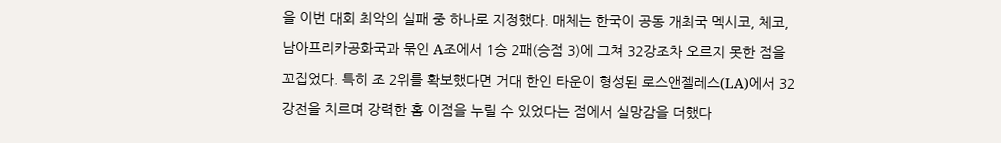을 이번 대회 최악의 실패 중 하나로 지정했다. 매체는 한국이 공동 개최국 멕시코, 체코, 남아프리카공화국과 묶인 A조에서 1승 2패(승점 3)에 그쳐 32강조차 오르지 못한 점을 꼬집었다. 특히 조 2위를 확보했다면 거대 한인 타운이 형성된 로스앤젤레스(LA)에서 32강전을 치르며 강력한 홈 이점을 누릴 수 있었다는 점에서 실망감을 더했다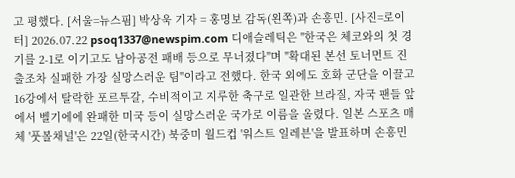고 평했다. [서울=뉴스핌] 박상욱 기자 = 홍명보 감독(왼쪽)과 손흥민. [사진=로이터] 2026.07.22 psoq1337@newspim.com 디애슬레틱은 "한국은 체코와의 첫 경기를 2-1로 이기고도 남아공전 패배 등으로 무너졌다"며 "확대된 본선 토너먼트 진출조차 실패한 가장 실망스러운 팀"이라고 전했다. 한국 외에도 호화 군단을 이끌고 16강에서 탈락한 포르투갈, 수비적이고 지루한 축구로 일관한 브라질, 자국 팬들 앞에서 벨기에에 완패한 미국 등이 실망스러운 국가로 이름을 올렸다. 일본 스포츠 매체 '풋볼채널'은 22일(한국시간) 북중미 월드컵 '워스트 일레븐'을 발표하며 손흥민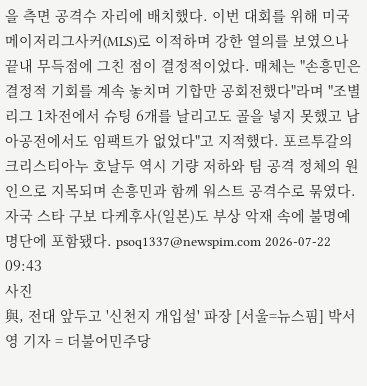을 측면 공격수 자리에 배치했다. 이번 대회를 위해 미국 메이저리그사커(MLS)로 이적하며 강한 열의를 보였으나 끝내 무득점에 그친 점이 결정적이었다. 매체는 "손흥민은 결정적 기회를 계속 놓치며 기합만 공회전했다"라며 "조별리그 1차전에서 슈팅 6개를 날리고도 골을 넣지 못했고 남아공전에서도 임팩트가 없었다"고 지적했다. 포르투갈의 크리스티아누 호날두 역시 기량 저하와 팀 공격 정체의 원인으로 지목되며 손흥민과 함께 워스트 공격수로 묶였다. 자국 스타 구보 다케후사(일본)도 부상 악재 속에 불명예 명단에 포함됐다. psoq1337@newspim.com 2026-07-22 09:43
사진
與, 전대 앞두고 '신천지 개입설' 파장 [서울=뉴스핌] 박서영 기자 = 더불어민주당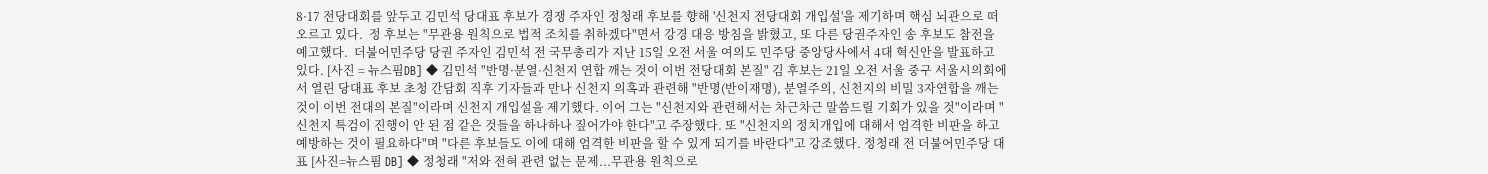8·17 전당대회를 앞두고 김민석 당대표 후보가 경쟁 주자인 정청래 후보를 향해 '신천지 전당대회 개입설'을 제기하며 핵심 뇌관으로 떠오르고 있다.  정 후보는 "무관용 원칙으로 법적 조치를 취하겠다"면서 강경 대응 방침을 밝혔고, 또 다른 당권주자인 송 후보도 참전을 예고했다.  더불어민주당 당권 주자인 김민석 전 국무총리가 지난 15일 오전 서울 여의도 민주당 중앙당사에서 4대 혁신안을 발표하고 있다. [사진 = 뉴스핌DB] ◆ 김민석 "반명·분열·신천지 연합 깨는 것이 이번 전당대회 본질" 김 후보는 21일 오전 서울 중구 서울시의회에서 열린 당대표 후보 초청 간담회 직후 기자들과 만나 신천지 의혹과 관련해 "반명(반이재명), 분열주의, 신천지의 비밀 3자연합을 깨는 것이 이번 전대의 본질"이라며 신천지 개입설을 제기했다. 이어 그는 "신천지와 관련해서는 차근차근 말씀드릴 기회가 있을 것"이라며 "신천지 특검이 진행이 안 된 점 같은 것들을 하나하나 짚어가야 한다"고 주장했다. 또 "신천지의 정치개입에 대해서 엄격한 비판을 하고 예방하는 것이 필요하다"며 "다른 후보들도 이에 대해 엄격한 비판을 할 수 있게 되기를 바란다"고 강조했다. 정청래 전 더불어민주당 대표 [사진=뉴스핌 DB] ◆ 정청래 "저와 전혀 관련 없는 문제...무관용 원칙으로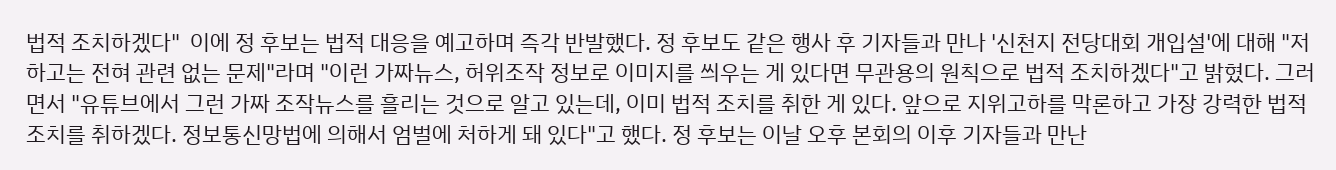법적 조치하겠다"  이에 정 후보는 법적 대응을 예고하며 즉각 반발했다. 정 후보도 같은 행사 후 기자들과 만나 '신천지 전당대회 개입설'에 대해 "저하고는 전혀 관련 없는 문제"라며 "이런 가짜뉴스, 허위조작 정보로 이미지를 씌우는 게 있다면 무관용의 원칙으로 법적 조치하겠다"고 밝혔다. 그러면서 "유튜브에서 그런 가짜 조작뉴스를 흘리는 것으로 알고 있는데, 이미 법적 조치를 취한 게 있다. 앞으로 지위고하를 막론하고 가장 강력한 법적조치를 취하겠다. 정보통신망법에 의해서 엄벌에 처하게 돼 있다"고 했다. 정 후보는 이날 오후 본회의 이후 기자들과 만난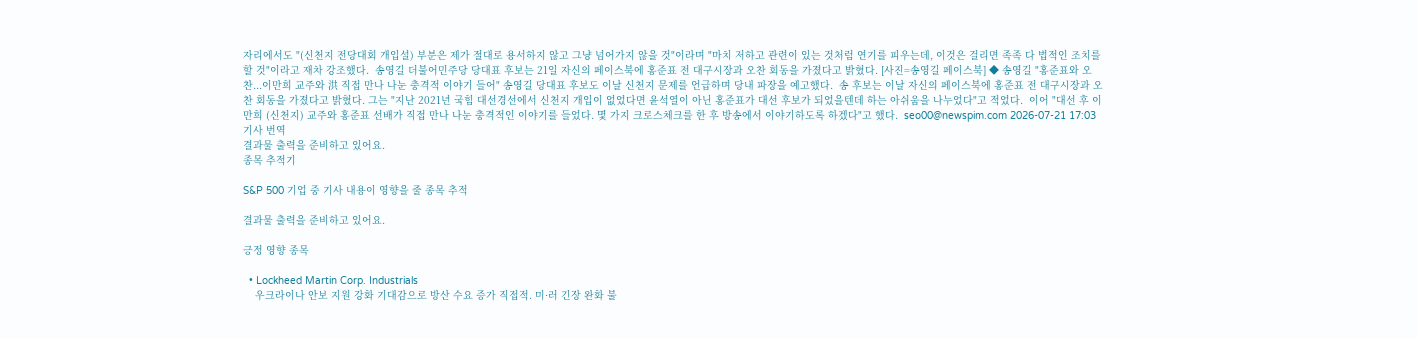자리에서도 "(신천지 전당대회 개입설) 부분은 제가 절대로 용서하지 않고 그냥 넘어가지 않을 것"이라며 "마치 저하고 관련이 있는 것처럼 연기를 피우는데, 이것은 걸리면 족족 다 법적인 조치를 할 것"이라고 재차 강조했다.  송영길 더불어민주당 당대표 후보는 21일 자신의 페이스북에 홍준표 전 대구시장과 오찬 회동을 가졌다고 밝혔다. [사진=송영길 페이스북] ◆ 송영길 "홍준표와 오찬...이만희 교주와 洪 직접 만나 나눈 충격적 이야기 들어" 송영길 당대표 후보도 이날 신천지 문제를 언급하며 당내 파장을 예고했다.  송 후보는 이날 자신의 페이스북에 홍준표 전 대구시장과 오찬 회동을 가졌다고 밝혔다. 그는 "지난 2021년 국힘 대선경선에서 신천지 개입이 없었다면 윤석열이 아닌 홍준표가 대선 후보가 되었을텐데 하는 아쉬움을 나누었다"고 적었다.  이어 "대선 후 이만희 (신천지) 교주와 홍준표 선배가 직접 만나 나눈 충격적인 이야기를 들었다. 몇 가지 크로스체크를 한 후 방송에서 이야기하도록 하겠다"고 했다.  seo00@newspim.com 2026-07-21 17:03
기사 번역
결과물 출력을 준비하고 있어요.
종목 추적기

S&P 500 기업 중 기사 내용이 영향을 줄 종목 추적

결과물 출력을 준비하고 있어요.

긍정 영향 종목

  • Lockheed Martin Corp. Industrials
    우크라이나 안보 지원 강화 기대감으로 방산 수요 증가 직접적. 미·러 긴장 완화 불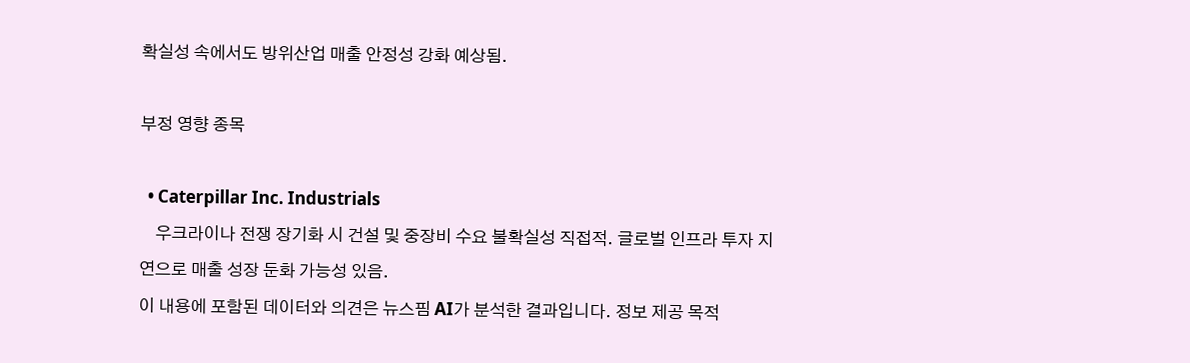확실성 속에서도 방위산업 매출 안정성 강화 예상됨.

부정 영향 종목

  • Caterpillar Inc. Industrials
    우크라이나 전쟁 장기화 시 건설 및 중장비 수요 불확실성 직접적. 글로벌 인프라 투자 지연으로 매출 성장 둔화 가능성 있음.
이 내용에 포함된 데이터와 의견은 뉴스핌 AI가 분석한 결과입니다. 정보 제공 목적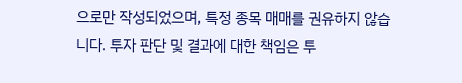으로만 작성되었으며, 특정 종목 매매를 권유하지 않습니다. 투자 판단 및 결과에 대한 책임은 투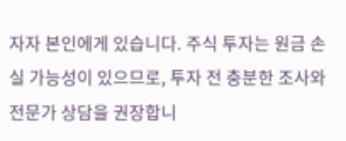자자 본인에게 있습니다. 주식 투자는 원금 손실 가능성이 있으므로, 투자 전 충분한 조사와 전문가 상담을 권장합니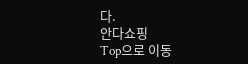다.
안다쇼핑
Top으로 이동